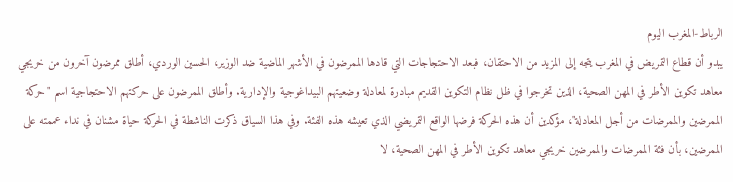الرباط-المغرب اليوم
يبدو أن قطاع التمريض في المغرب يتجه إلى المزيد من الاحتقان، فبعد الاحتجاجات التي قادها الممرضون في الأشهر الماضية ضد الوزير، الحسين الوردي، أطلق ممرضون آخرون من خريجي معاهد تكوين الأطر في المهن الصحية، الذين تخرجوا في ظل نظام التكوين القديم مبادرة لمعادلة وضعيتهم البيداغوجية والإدارية. وأطلق الممرضون على حركتهم الاحتجاجية اسم "حركة الممرضين والممرضات من أجل المعادلة"، مؤكدين أن هذه الحركة فرضها الواقع التمريضي الذي تعيشه هذه الفئة. وفي هذا السياق ذكرت الناشطة في الحركة حياة مشنان في نداء عممته على الممرضين، بأن فئة الممرضات والممرضين خريجي معاهد تكوين الأطر في المهن الصحية، لا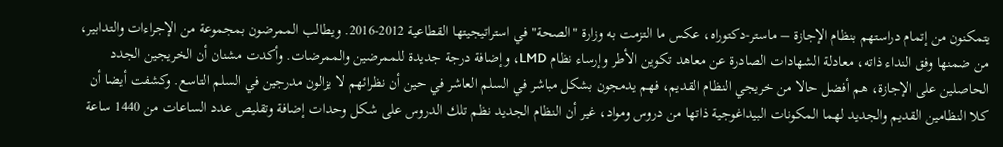يتمكنون من إتمام دراستهم بنظام الإجازة – ماستر-دكتوراه، عكس ما التزمت به وزارة "الصحة" في استراتيجيتها القطاعية 2012-2016. ويطالب الممرضون بمجموعة من الإجراءات والتدابير، من ضمنها وفق النداء ذاته، معادلة الشهادات الصادرة عن معاهد تكوين الأطر وإرساء نظام LMD، وإضافة درجة جديدة للممرضين والممرضات. وأكدت مشنان أن الخريجين الجدد الحاصلين على الإجازة، هم أفضل حالا من خريجي النظام القديم، فهم يدمجون بشكل مباشر في السلم العاشر في حين أن نظرائهم لا يزالون مدرجين في السلم التاسع. وكشفت أيضا أن كلا النظامين القديم والجديد لهما المكونات البيداغوجية ذاتها من دروس ومواد، غير أن النظام الجديد نظم تلك الدروس على شكل وحدات إضافة وتقليص عدد الساعات من 1440 ساعة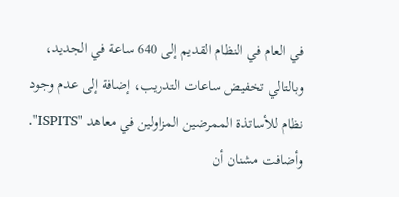في العام في النظام القديم إلى 640 ساعة في الجديد، وبالتالي تخفيض ساعات التدريب، إضافة إلى عدم وجود نظام للأساتذة الممرضين المزاولين في معاهد "ISPITS". وأضافت مشنان أن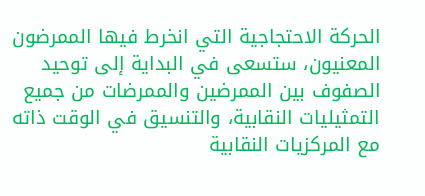الحركة الاحتجاجية التي انخرط فيها الممرضون المعنيون، ستسعى في البداية إلى توحيد الصفوف بين الممرضين والممرضات من جميع التمثيليات النقابية، والتنسيق في الوقت ذاته مع المركزيات النقابية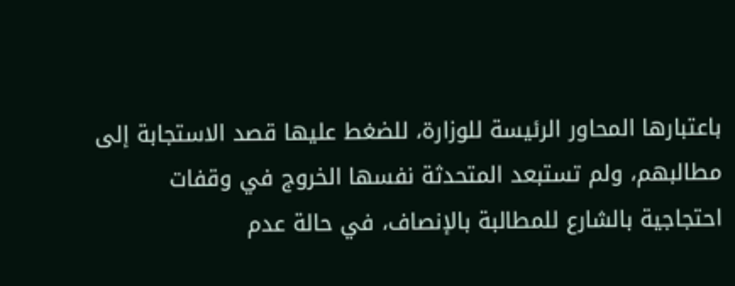باعتبارها المحاور الرئيسة للوزارة، للضغط عليها قصد الاستجابة إلى مطالبهم، ولم تستبعد المتحدثة نفسها الخروج في وقفات احتجاجية بالشارع للمطالبة بالإنصاف، في حالة عدم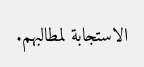الاستجابة لمطالبهم.